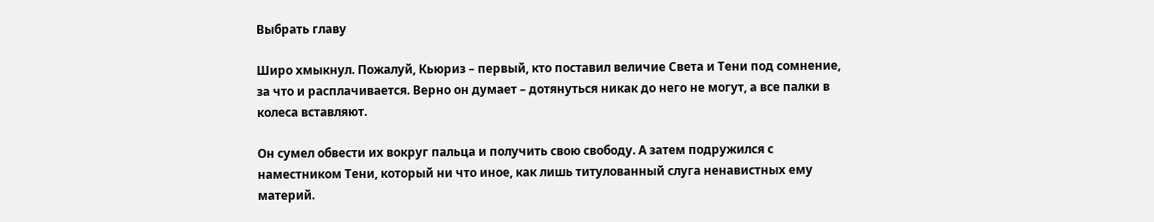Выбрать главу

Широ хмыкнул. Пожалуй, Кьюриз – первый, кто поставил величие Света и Тени под сомнение, за что и расплачивается. Верно он думает – дотянуться никак до него не могут, а все палки в колеса вставляют.

Он сумел обвести их вокруг пальца и получить свою свободу. А затем подружился с наместником Тени, который ни что иное, как лишь титулованный слуга ненавистных ему материй.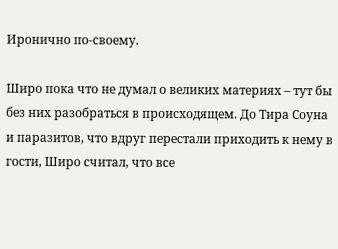Иронично по-своему.

Широ пока что не думал о великих материях – тут бы без них разобраться в происходящем. До Тира Соуна и паразитов, что вдруг перестали приходить к нему в гости, Широ считал, что все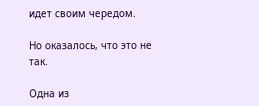идет своим чередом.

Но оказалось, что это не так.

Одна из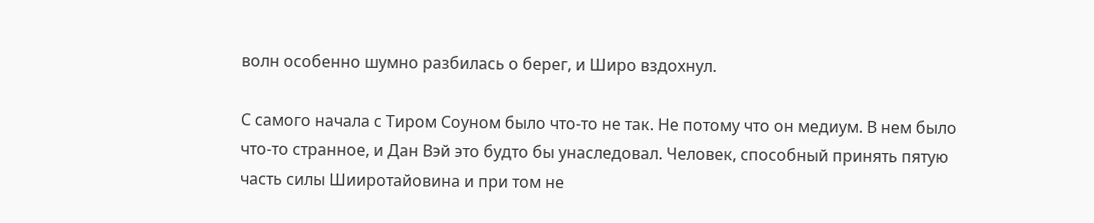волн особенно шумно разбилась о берег, и Широ вздохнул.

С самого начала с Тиром Соуном было что-то не так. Не потому что он медиум. В нем было что-то странное, и Дан Вэй это будто бы унаследовал. Человек, способный принять пятую часть силы Шииротайовина и при том не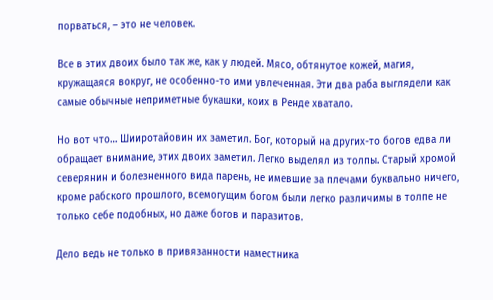порваться, – это не человек.

Все в этих двоих было так же, как у людей. Мясо, обтянутое кожей, магия, кружащаяся вокруг, не особенно-то ими увлеченная. Эти два раба выглядели как самые обычные неприметные букашки, коих в Ренде хватало.

Но вот что… Шииротайовин их заметил. Бог, который на других-то богов едва ли обращает внимание, этих двоих заметил. Легко выделял из толпы. Старый хромой северянин и болезненного вида парень, не имевшие за плечами буквально ничего, кроме рабского прошлого, всемогущим богом были легко различимы в толпе не только себе подобных, но даже богов и паразитов.

Дело ведь не только в привязанности наместника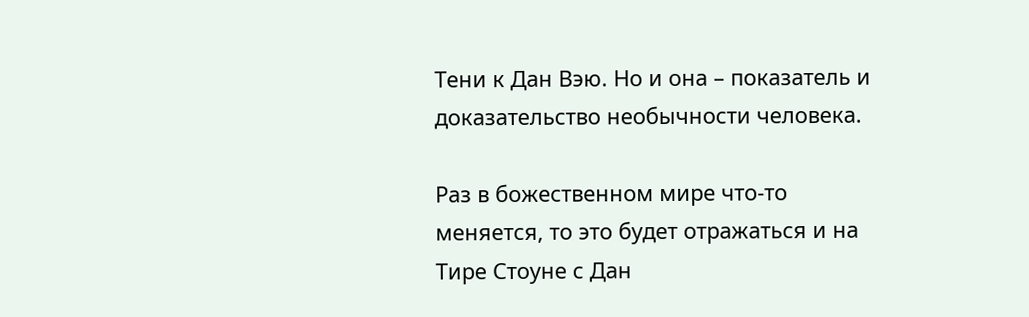Тени к Дан Вэю. Но и она – показатель и доказательство необычности человека.

Раз в божественном мире что-то меняется, то это будет отражаться и на Тире Стоуне с Дан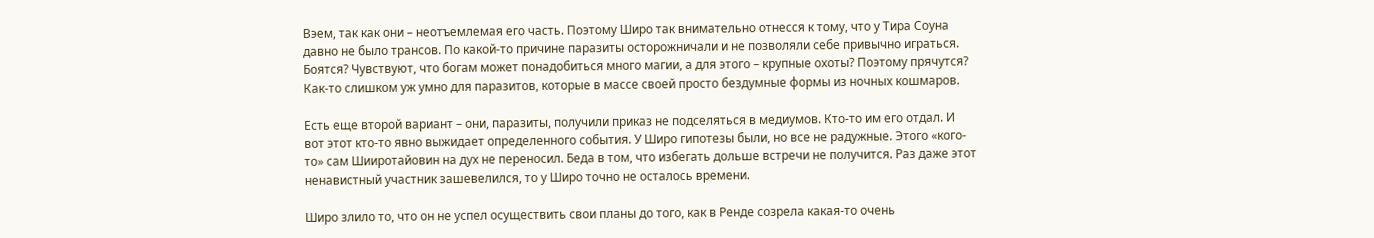Вэем, так как они – неотъемлемая его часть. Поэтому Широ так внимательно отнесся к тому, что у Тира Соуна давно не было трансов. По какой-то причине паразиты осторожничали и не позволяли себе привычно играться. Боятся? Чувствуют, что богам может понадобиться много магии, а для этого – крупные охоты? Поэтому прячутся? Как-то слишком уж умно для паразитов, которые в массе своей просто бездумные формы из ночных кошмаров.

Есть еще второй вариант – они, паразиты, получили приказ не подселяться в медиумов. Кто-то им его отдал. И вот этот кто-то явно выжидает определенного события. У Широ гипотезы были, но все не радужные. Этого «кого-то» сам Шииротайовин на дух не переносил. Беда в том, что избегать дольше встречи не получится. Раз даже этот ненавистный участник зашевелился, то у Широ точно не осталось времени.

Широ злило то, что он не успел осуществить свои планы до того, как в Ренде созрела какая-то очень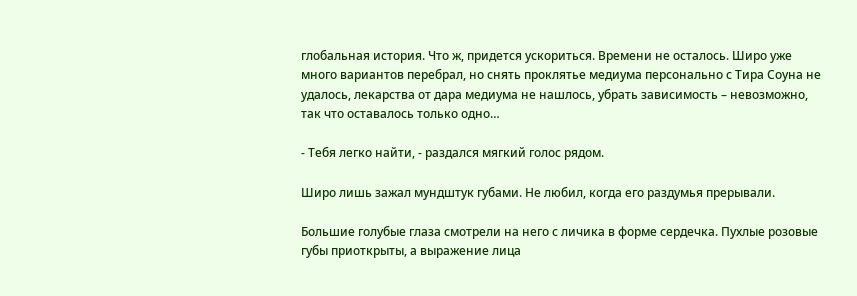глобальная история. Что ж, придется ускориться. Времени не осталось. Широ уже много вариантов перебрал, но снять проклятье медиума персонально с Тира Соуна не удалось, лекарства от дара медиума не нашлось, убрать зависимость – невозможно, так что оставалось только одно…

- Тебя легко найти, - раздался мягкий голос рядом.

Широ лишь зажал мундштук губами. Не любил, когда его раздумья прерывали.

Большие голубые глаза смотрели на него с личика в форме сердечка. Пухлые розовые губы приоткрыты, а выражение лица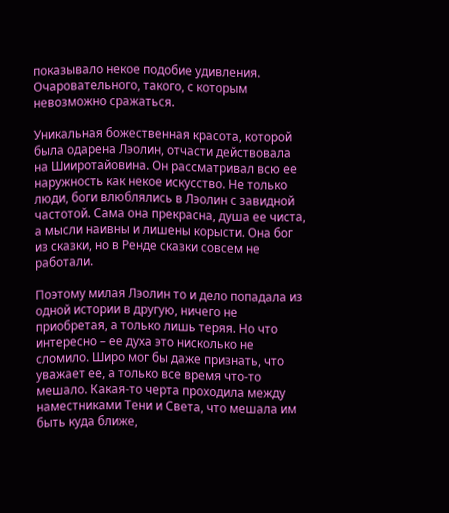показывало некое подобие удивления. Очаровательного, такого, с которым невозможно сражаться.

Уникальная божественная красота, которой была одарена Лэолин, отчасти действовала на Шииротайовина. Он рассматривал всю ее наружность как некое искусство. Не только люди, боги влюблялись в Лэолин с завидной частотой. Сама она прекрасна, душа ее чиста, а мысли наивны и лишены корысти. Она бог из сказки, но в Ренде сказки совсем не работали.

Поэтому милая Лэолин то и дело попадала из одной истории в другую, ничего не приобретая, а только лишь теряя. Но что интересно – ее духа это нисколько не сломило. Широ мог бы даже признать, что уважает ее, а только все время что-то мешало. Какая-то черта проходила между наместниками Тени и Света, что мешала им быть куда ближе,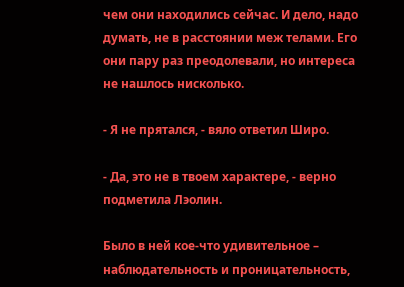чем они находились сейчас. И дело, надо думать, не в расстоянии меж телами. Его они пару раз преодолевали, но интереса не нашлось нисколько.

- Я не прятался, - вяло ответил Широ.

- Да, это не в твоем характере, - верно подметила Лэолин.

Было в ней кое-что удивительное – наблюдательность и проницательность,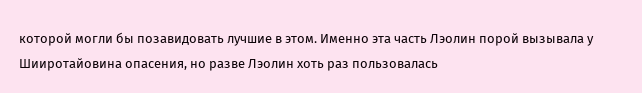которой могли бы позавидовать лучшие в этом. Именно эта часть Лэолин порой вызывала у Шииротайовина опасения, но разве Лэолин хоть раз пользовалась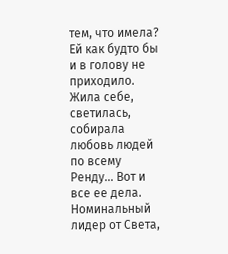тем, что имела? Ей как будто бы и в голову не приходило. Жила себе, светилась, собирала любовь людей по всему Ренду… Вот и все ее дела. Номинальный лидер от Света,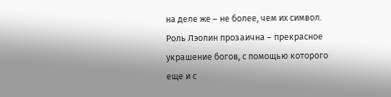на деле же – не более, чем их символ. Роль Лэолин прозаична – прекрасное украшение богов, с помощью которого еще и с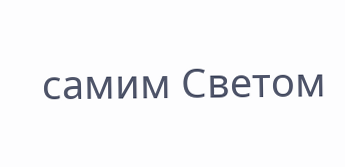самим Светом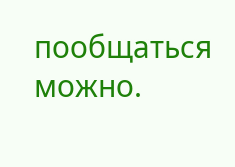пообщаться можно.